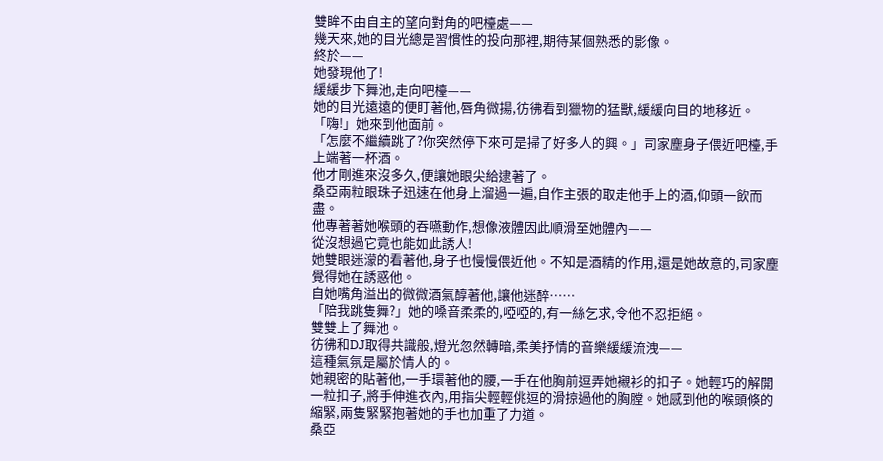雙眸不由自主的望向對角的吧檯處——
幾天來,她的目光總是習慣性的投向那裡,期待某個熟悉的影像。
終於——
她發現他了!
緩緩步下舞池,走向吧檯——
她的目光遠遠的便盯著他,唇角微揚,彷彿看到獵物的猛獸,緩緩向目的地移近。
「嗨!」她來到他面前。
「怎麼不繼續跳了?你突然停下來可是掃了好多人的興。」司家塵身子偎近吧檯,手上端著一杯酒。
他才剛進來沒多久,便讓她眼尖給逮著了。
桑亞兩粒眼珠子迅速在他身上溜過一遍,自作主張的取走他手上的酒,仰頭一飲而盡。
他專著著她喉頭的吞嚥動作,想像液體因此順滑至她體內——
從沒想過它竟也能如此誘人!
她雙眼迷濛的看著他,身子也慢慢偎近他。不知是酒精的作用,還是她故意的,司家塵覺得她在誘惑他。
自她嘴角溢出的微微酒氣醇著他,讓他迷醉……
「陪我跳隻舞?」她的嗓音柔柔的,啞啞的,有一絲乞求,令他不忍拒絕。
雙雙上了舞池。
彷彿和DJ取得共識般,燈光忽然轉暗,柔美抒情的音樂緩緩流洩——
這種氣氛是屬於情人的。
她親密的貼著他,一手環著他的腰,一手在他胸前逗弄她襯衫的扣子。她輕巧的解開一粒扣子,將手伸進衣內,用指尖輕輕佻逗的滑掠過他的胸膛。她感到他的喉頭倏的縮緊,兩隻緊緊抱著她的手也加重了力道。
桑亞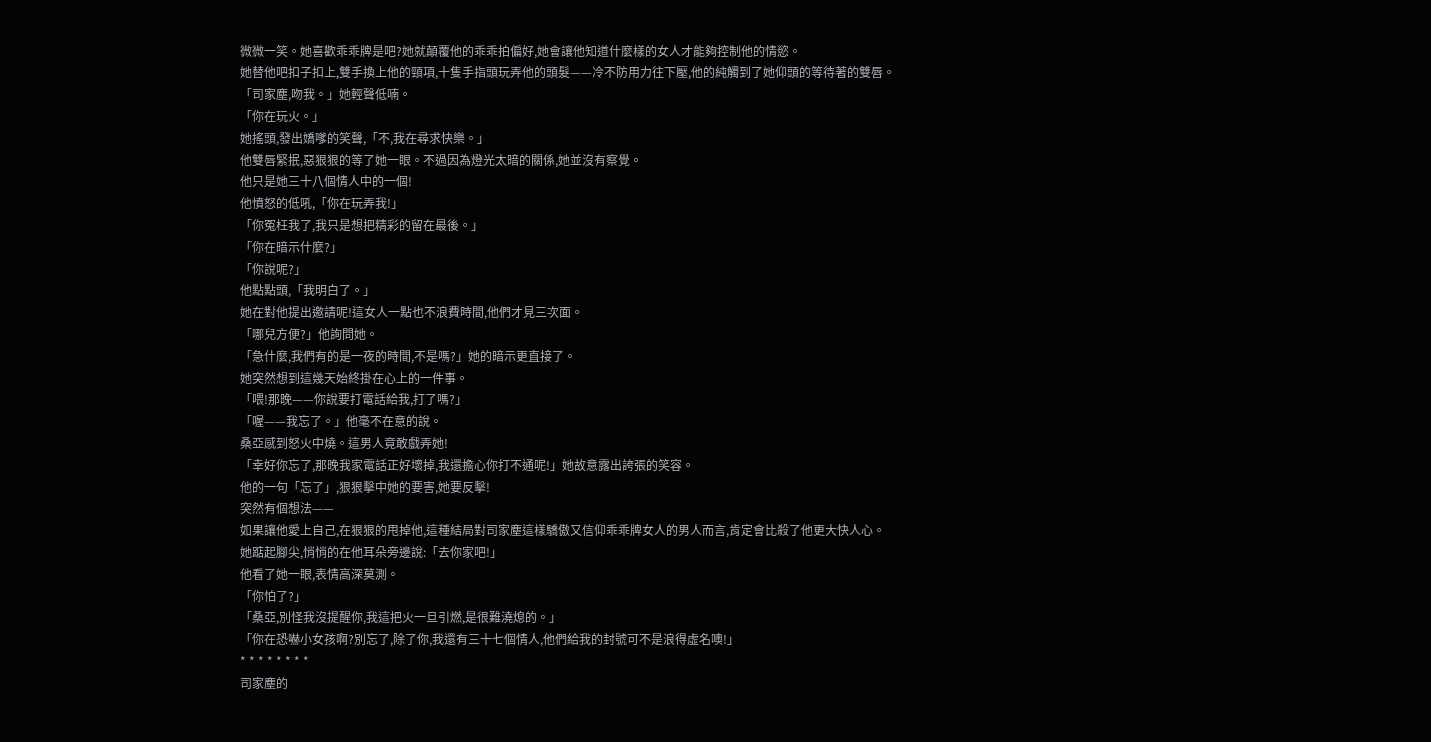微微一笑。她喜歡乖乖牌是吧?她就顛覆他的乖乖拍偏好,她會讓他知道什麼樣的女人才能夠控制他的情慾。
她替他吧扣子扣上,雙手換上他的頸項,十隻手指頭玩弄他的頭髮——冷不防用力往下壓,他的純觸到了她仰頭的等待著的雙唇。
「司家塵,吻我。」她輕聲低喃。
「你在玩火。」
她搖頭,發出嬌嗲的笑聲,「不,我在尋求快樂。」
他雙唇緊抿,惡狠狠的等了她一眼。不過因為燈光太暗的關係,她並沒有察覺。
他只是她三十八個情人中的一個!
他憤怒的低吼,「你在玩弄我!」
「你冤枉我了,我只是想把精彩的留在最後。」
「你在暗示什麼?」
「你說呢?」
他點點頭,「我明白了。」
她在對他提出邀請呢!這女人一點也不浪費時間,他們才見三次面。
「哪兒方便?」他詢問她。
「急什麼,我們有的是一夜的時間,不是嗎?」她的暗示更直接了。
她突然想到這幾天始終掛在心上的一件事。
「喂!那晚——你說要打電話給我,打了嗎?」
「喔——我忘了。」他毫不在意的說。
桑亞感到怒火中燒。這男人竟敢戲弄她!
「幸好你忘了,那晚我家電話正好壞掉,我還擔心你打不通呢!」她故意露出誇張的笑容。
他的一句「忘了」,狠狠擊中她的要害,她要反擊!
突然有個想法——
如果讓他愛上自己,在狠狠的甩掉他,這種結局對司家塵這樣驕傲又信仰乖乖牌女人的男人而言,肯定會比殺了他更大快人心。
她踮起腳尖,悄悄的在他耳朵旁邊說:「去你家吧!」
他看了她一眼,表情高深莫測。
「你怕了?」
「桑亞,別怪我沒提醒你,我這把火一旦引燃,是很難澆熄的。」
「你在恐嚇小女孩啊?別忘了,除了你,我還有三十七個情人,他們給我的封號可不是浪得虛名噢!」
* * * * * * * *
司家塵的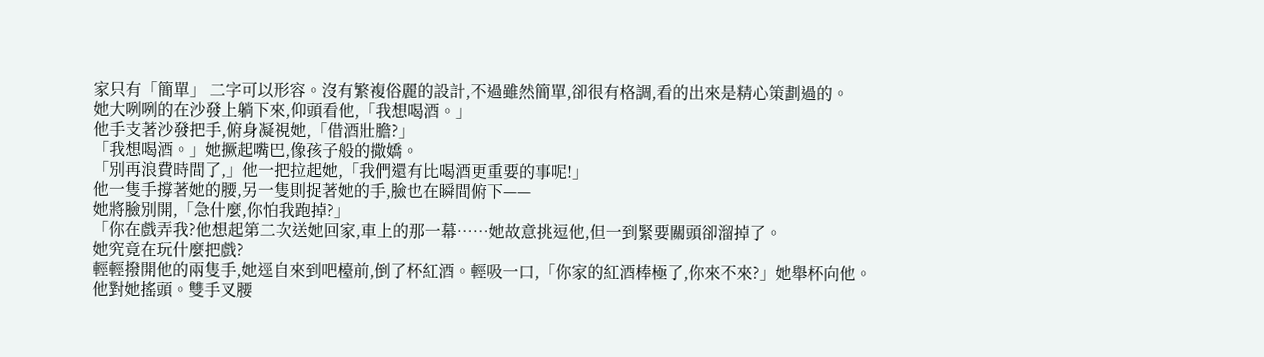家只有「簡單」 二字可以形容。沒有繁複俗麗的設計,不過雖然簡單,卻很有格調,看的出來是精心策劃過的。
她大咧咧的在沙發上躺下來,仰頭看他,「我想喝酒。」
他手支著沙發把手,俯身凝視她,「借酒壯膽?」
「我想喝酒。」她撅起嘴巴,像孩子般的撒嬌。
「別再浪費時間了,」他一把拉起她,「我們還有比喝酒更重要的事呢!」
他一隻手撐著她的腰,另一隻則捉著她的手,臉也在瞬間俯下——
她將臉別開,「急什麼,你怕我跑掉?」
「你在戲弄我?他想起第二次送她回家,車上的那一幕……她故意挑逗他,但一到緊要關頭卻溜掉了。
她究竟在玩什麼把戲?
輕輕撥開他的兩隻手,她逕自來到吧檯前,倒了杯紅酒。輕吸一口,「你家的紅酒棒極了,你來不來?」她舉杯向他。
他對她搖頭。雙手叉腰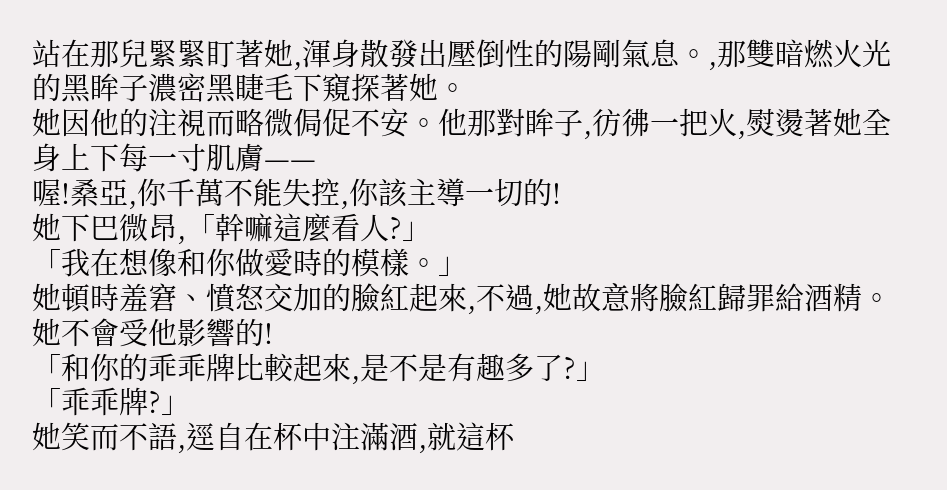站在那兒緊緊盯著她,渾身散發出壓倒性的陽剛氣息。,那雙暗燃火光的黑眸子濃密黑睫毛下窺探著她。
她因他的注視而略微侷促不安。他那對眸子,彷彿一把火,熨燙著她全身上下每一寸肌膚——
喔!桑亞,你千萬不能失控,你該主導一切的!
她下巴微昂,「幹嘛這麼看人?」
「我在想像和你做愛時的模樣。」
她頓時羞窘、憤怒交加的臉紅起來,不過,她故意將臉紅歸罪給酒精。
她不會受他影響的!
「和你的乖乖牌比較起來,是不是有趣多了?」
「乖乖牌?」
她笑而不語,逕自在杯中注滿酒,就這杯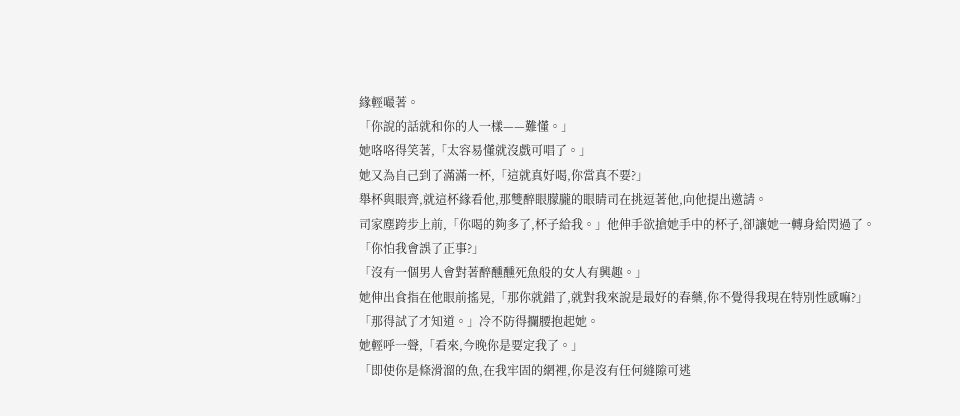緣輕嘬著。
「你說的話就和你的人一樣——難懂。」
她咯咯得笑著,「太容易懂就沒戲可唱了。」
她又為自己到了滿滿一杯,「這就真好喝,你當真不要?」
舉杯與眼齊,就這杯緣看他,那雙醉眼朦朧的眼睛司在挑逗著他,向他提出邀請。
司家塵跨步上前,「你喝的夠多了,杯子給我。」他伸手欲搶她手中的杯子,卻讓她一轉身給閃過了。
「你怕我會誤了正事?」
「沒有一個男人會對著醉醺醺死魚般的女人有興趣。」
她伸出食指在他眼前搖晃,「那你就錯了,就對我來說是最好的春藥,你不覺得我現在特別性感嘛?」
「那得試了才知道。」冷不防得攔腰抱起她。
她輕呼一聲,「看來,今晚你是要定我了。」
「即使你是條滑溜的魚,在我牢固的網裡,你是沒有任何縫隙可逃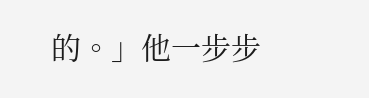的。」他一步步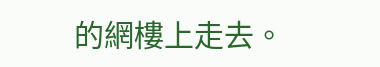的網樓上走去。